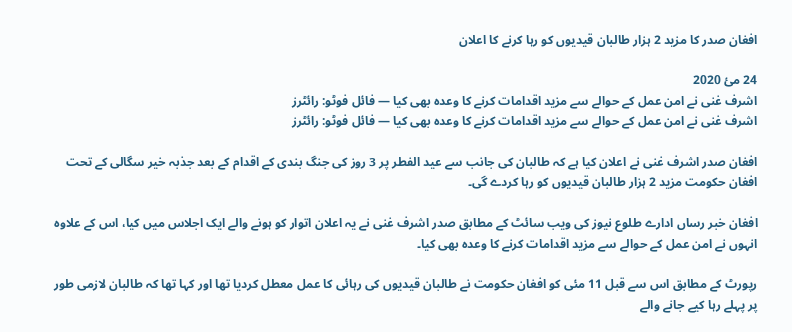افغان صدر کا مزید 2 ہزار طالبان قیدیوں کو رہا کرنے کا اعلان

24 مئ 2020
اشرف غنی نے امن عمل کے حوالے سے مزید اقدامات کرنے کا وعدہ بھی کیا — فائل فوٹو: رائٹرز
اشرف غنی نے امن عمل کے حوالے سے مزید اقدامات کرنے کا وعدہ بھی کیا — فائل فوٹو: رائٹرز

افغان صدر اشرف غنی نے اعلان کیا ہے کہ طالبان کی جانب سے عید الفطر پر 3 روز کی جنگ بندی کے اقدام کے بعد جذبہ خیر سگالی کے تحت افغان حکومت مزید 2 ہزار طالبان قیدیوں کو رہا کردے گی۔

افغان خبر رساں ادارے طلوع نیوز کی ویب سائٹ کے مطابق صدر اشرف غنی نے یہ اعلان اتوار کو ہونے والے ایک اجلاس میں کیا، اس کے علاوہ انہوں نے امن عمل کے حوالے سے مزید اقدامات کرنے کا وعدہ بھی کیا۔

رپورٹ کے مطابق اس سے قبل 11 مئی کو افغان حکومت نے طالبان قیدیوں کی رہائی کا عمل معطل کردیا تھا اور کہا تھا کہ طالبان لازمی طور پر پہلے رہا کیے جانے والے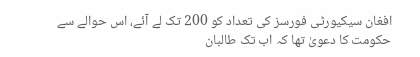افغان سیکیورٹی فورسز کی تعداد کو 200 تک لے آئے، اس حوالے سے حکومت کا دعویٰ تھا کہ اب تک طالبان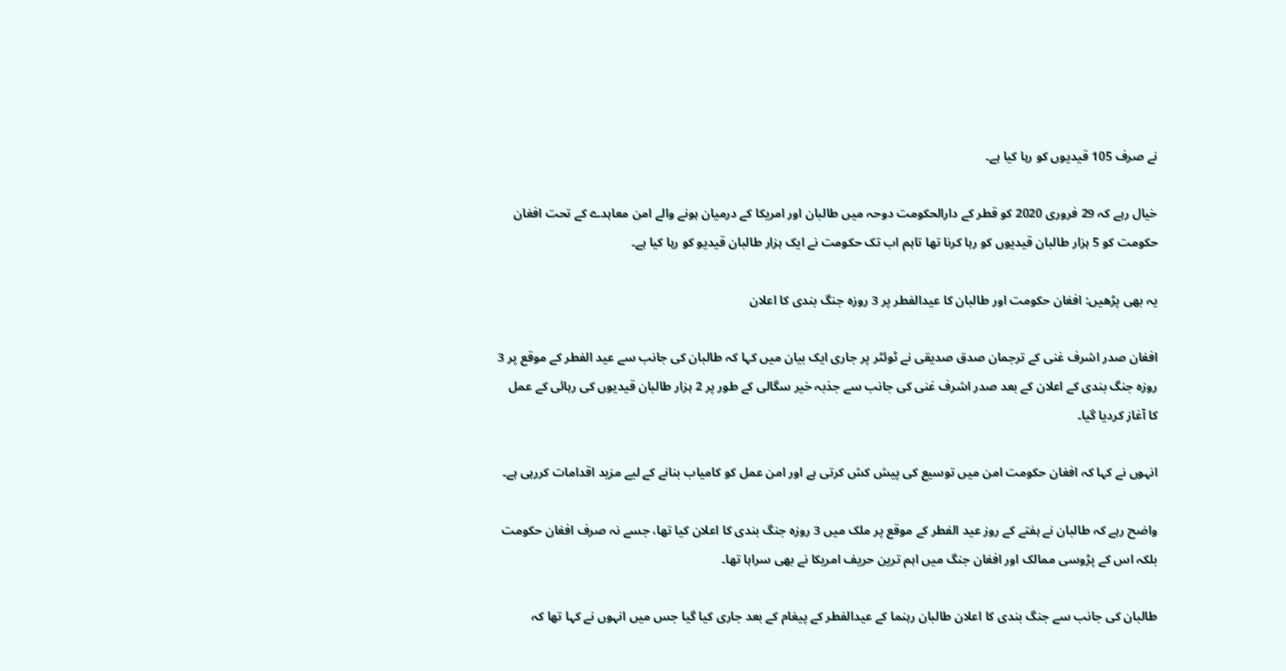نے صرف 105 قیدیوں کو رہا کیا ہے۔

خیال رہے کہ 29 فروری 2020 کو قطر کے دارالحکومت دوحہ میں طالبان اور امریکا کے درمیان ہونے والے امن معاہدے کے تحت افغان حکومت کو 5 ہزار طالبان قیدیوں کو رہا کرنا تھا تاہم اب تک حکومت نے ایک ہزار طالبان قیدیو کو رہا کیا ہے۔

یہ بھی پڑھیں: افغان حکومت اور طالبان کا عیدالفطر پر 3 روزہ جنگ بندی کا اعلان

افغان صدر اشرف غنی کے ترجمان صدق صدیقی نے ٹوئٹر پر جاری ایک بیان میں کہا کہ طالبان کی جانب سے عید الفطر کے موقع پر 3 روزہ جنگ بندی کے اعلان کے بعد صدر اشرف غنی کی جانب سے جذبہ خیر سگالی کے طور پر 2 ہزار طالبان قیدیوں کی رہائی کے عمل کا آغاز کردیا گیا۔

انہوں نے کہا کہ افغان حکومت امن میں توسیع کی پیش کش کرتی ہے اور امن عمل کو کامیاب بنانے کے لیے مزید اقدامات کررہی ہے۔

واضح رہے کہ طالبان نے ہفتے کے روز عید الفطر کے موقع پر ملک میں 3 روزہ جنگ بندی کا اعلان کیا تھا، جسے نہ صرف افغان حکومت بلکہ اس کے پڑوسی ممالک اور افغان جنگ میں اہم ترین حریف امریکا نے بھی سراہا تھا۔

طالبان کی جانب سے جنگ بندی کا اعلان طالبان رہنما کے عیدالفطر کے پیغام کے بعد جاری کیا گیا جس میں انہوں نے کہا تھا کہ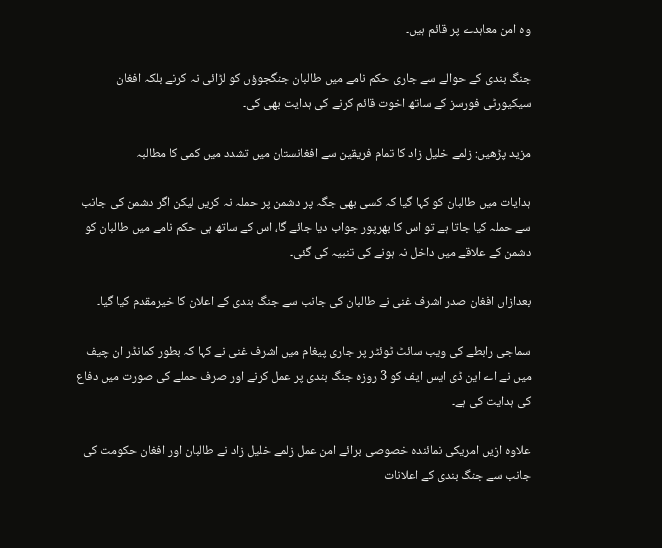وہ امن معاہدے پر قائم ہیں۔

جنگ بندی کے حوالے سے جاری حکم نامے میں طالبان جنگجوؤں کو لڑائی نہ کرنے بلکہ افغان سیکیورٹی فورسز کے ساتھ اخوت قائم کرنے کی ہدایت بھی کی۔

مزید پڑھیں: زلمے خلیل زاد کا تمام فریقین سے افغانستان میں تشدد میں کمی کا مطالبہ

ہدایات میں طالبان کو کہا گیا کہ کسی بھی جگہ پر دشمن پر حملہ نہ کریں لیکن اگر دشمن کی جانب سے حملہ کیا جاتا ہے تو اس کا بھرپور جواب دیا جائے گا، اس کے ساتھ ہی حکم نامے میں طالبان کو دشمن کے علاقے میں داخل نہ ہونے کی تنبیہ کی گئی۔

بعدازاں افغان صدر اشرف غنی نے طالبان کی جانب سے جنگ بندی کے اعلان کا خیرمقدم کیا گیا۔

سماجی رابطے کی ویب سائٹ ٹوئٹر پر جاری پیغام میں اشرف غنی نے کہا کہ بطور کمانڈر ان چیف میں نے اے این ڈی ایس ایف کو 3 روزہ جنگ بندی پر عمل کرنے اور صرف حملے کی صورت میں دفاع کی ہدایت کی ہے۔

علاوہ ازیں امریکی نمائندہ خصوصی برائے امن عمل زلمے خلیل زاد نے طالبان اور افغان حکومت کی جانب سے جنگ بندی کے اعلانات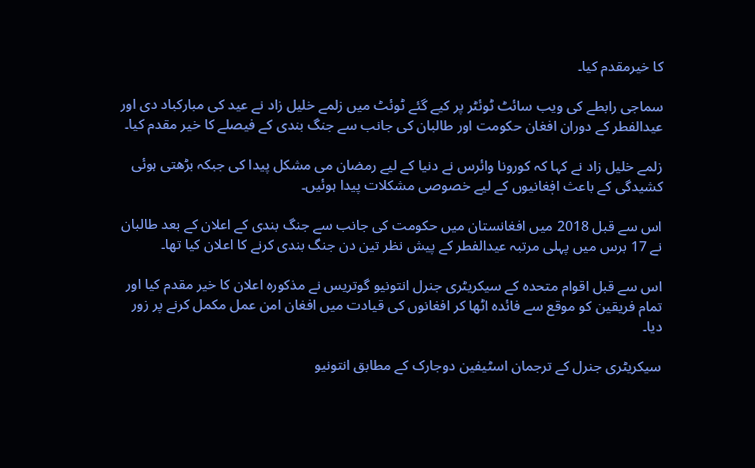کا خیرمقدم کیا۔

سماجی رابطے کی ویب سائٹ ٹوئٹر پر کیے گئے ٹوئٹ میں زلمے خلیل زاد نے عید کی مبارکباد دی اور عیدالفطر کے دوران افغان حکومت اور طالبان کی جانب سے جنگ بندی کے فیصلے کا خیر مقدم کیا۔

زلمے خلیل زاد نے کہا کہ کورونا وائرس نے دنیا کے لیے رمضان می مشکل پیدا کی جبکہ بڑھتی ہوئی کشیدگی کے باعث افٖغانیوں کے لیے خصوصی مشکلات پیدا ہوئیں۔

اس سے قبل 2018 میں افغانستان میں حکومت کی جانب سے جنگ بندی کے اعلان کے بعد طالبان نے 17 برس میں پہلی مرتبہ عیدالفطر کے پیش نظر تین دن جنگ بندی کرنے کا اعلان کیا تھا۔

اس سے قبل اقوام متحدہ کے سیکریٹری جنرل انتونیو گوتریس نے مذکورہ اعلان کا خیر مقدم کیا اور تمام فریقین کو موقع سے فائدہ اٹھا کر افغانوں کی قیادت میں افغان امن عمل مکمل کرنے پر زور دیا۔

سیکریٹری جنرل کے ترجمان اسٹیفین دوجارک کے مطابق انتونیو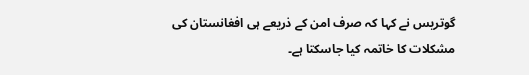گوتریس نے کہا کہ صرف امن کے ذریعے ہی افغانستان کی مشکلات کا خاتمہ کیا جاسکتا ہے۔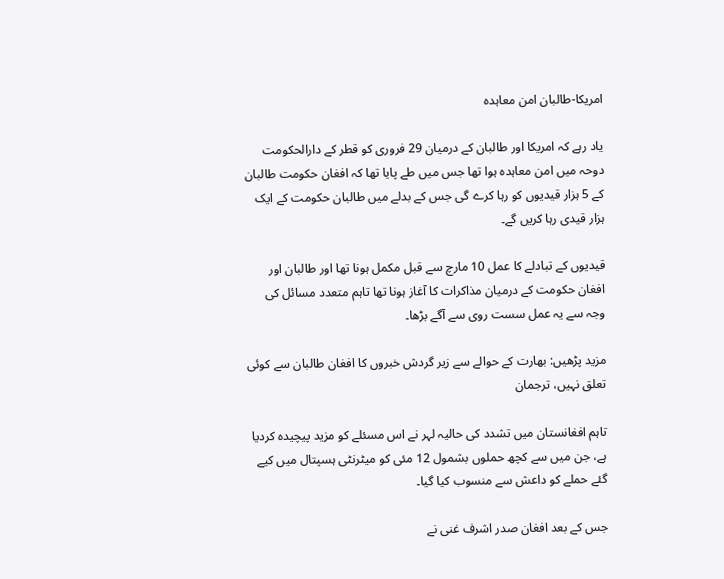امریکا-طالبان امن معاہدہ

یاد رہے کہ امریکا اور طالبان کے درمیان 29 فروری کو قطر کے دارالحکومت دوحہ میں امن معاہدہ ہوا تھا جس میں طے پایا تھا کہ افغان حکومت طالبان کے 5 ہزار قیدیوں کو رہا کرے گی جس کے بدلے میں طالبان حکومت کے ایک ہزار قیدی رہا کریں گے۔

قیدیوں کے تبادلے کا عمل 10 مارچ سے قبل مکمل ہونا تھا اور طالبان اور افغان حکومت کے درمیان مذاکرات کا آغاز ہونا تھا تاہم متعدد مسائل کی وجہ سے یہ عمل سست روی سے آگے بڑھا۔

مزید پڑھیں: بھارت کے حوالے سے زیر گردش خبروں کا افغان طالبان سے کوئی تعلق نہیں، ترجمان

تاہم افغانستان میں تشدد کی حالیہ لہر نے اس مسئلے کو مزید پیچیدہ کردیا ہے، جن میں سے کچھ حملوں بشمول 12 مئی کو میٹرنٹی ہسپتال میں کیے گئے حملے کو داعش سے منسوب کیا گیا۔

جس کے بعد افغان صدر اشرف غنی نے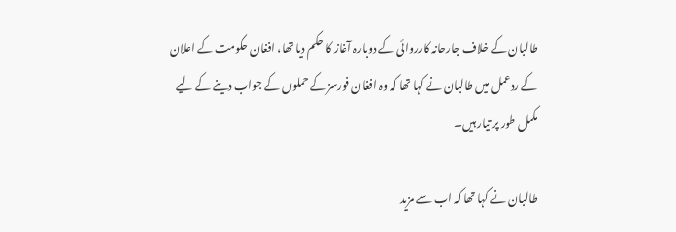طالبان کے خلاف جارحانہ کارروائی کے دوبارہ آغاز کا حکم دیا تھا، افغان حکومت کے اعلان کے ردعمل میں طالبان نے کہا تھا کہ وہ افغان فورسز کے حملوں کے جواب دینے کے لیے مکمل طور پر تیار ہیں۔

طالبان نے کہا تھا کہ اب سے مزید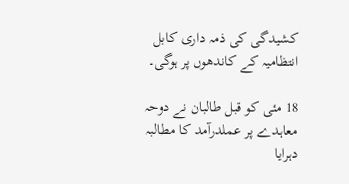کشیدگی کی ذمہ داری کابل انتظامیہ کے کاندھوں پر ہوگی۔

18 مئی کو قبل طالبان نے دوحہ معاہدے پر عملدرآمد کا مطالبہ دہرایا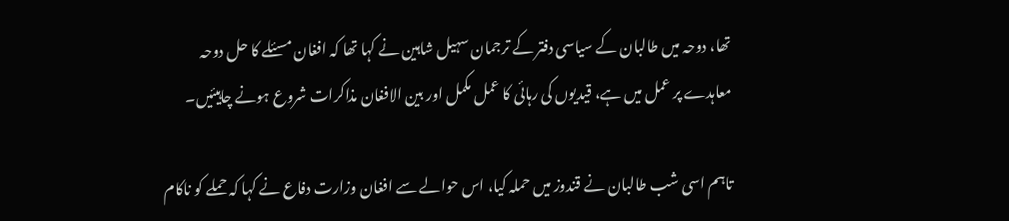تھا، دوحہ میں طالبان کے سیاسی دفتر کے ترجمان سہیل شاہین نے کہا تھا کہ افغان مسئلے کا حل دوحہ معاہدے پر عمل میں ہے، قیدیوں کی رہائی کا عمل مکمل اور بین الافغان مذاکرات شروع ہونے چاہیئیں۔

تاہم اسی شب طالبان نے قندوز میں حملہ کیا، اس حوالے سے افغان وزارت دفاع نے کہا کہ حملے کو ناکام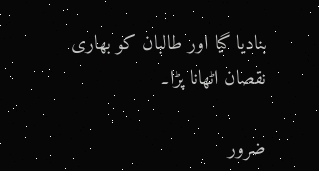بنادیا گیا اور طالبان کو بھاری نقصان اٹھانا پڑا۔

ضرور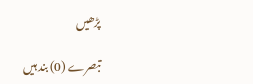پڑھیں

تبصرے (0) بند ہیں